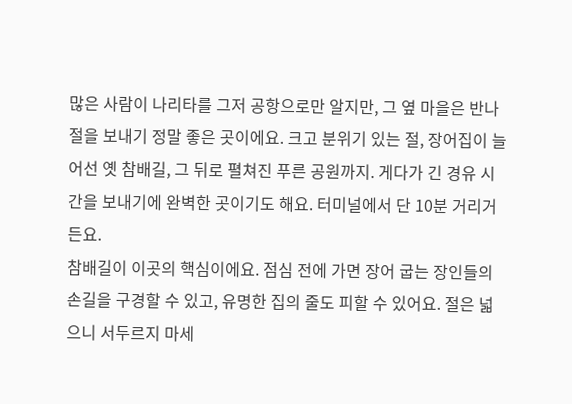많은 사람이 나리타를 그저 공항으로만 알지만, 그 옆 마을은 반나절을 보내기 정말 좋은 곳이에요. 크고 분위기 있는 절, 장어집이 늘어선 옛 참배길, 그 뒤로 펼쳐진 푸른 공원까지. 게다가 긴 경유 시간을 보내기에 완벽한 곳이기도 해요. 터미널에서 단 10분 거리거든요.
참배길이 이곳의 핵심이에요. 점심 전에 가면 장어 굽는 장인들의 손길을 구경할 수 있고, 유명한 집의 줄도 피할 수 있어요. 절은 넓으니 서두르지 마세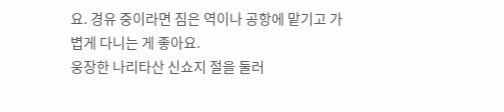요. 경유 중이라면 짐은 역이나 공항에 맡기고 가볍게 다니는 게 좋아요.
웅장한 나리타산 신쇼지 절을 둘러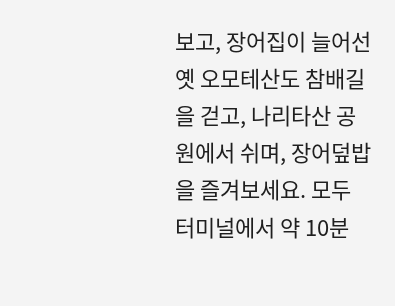보고, 장어집이 늘어선 옛 오모테산도 참배길을 걷고, 나리타산 공원에서 쉬며, 장어덮밥을 즐겨보세요. 모두 터미널에서 약 10분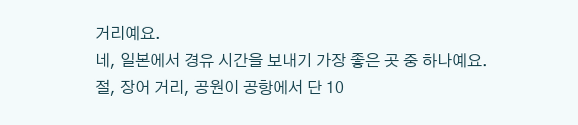거리예요.
네, 일본에서 경유 시간을 보내기 가장 좋은 곳 중 하나예요. 절, 장어 거리, 공원이 공항에서 단 10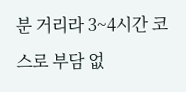분 거리라 3~4시간 코스로 부담 없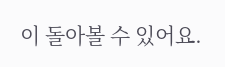이 돌아볼 수 있어요.